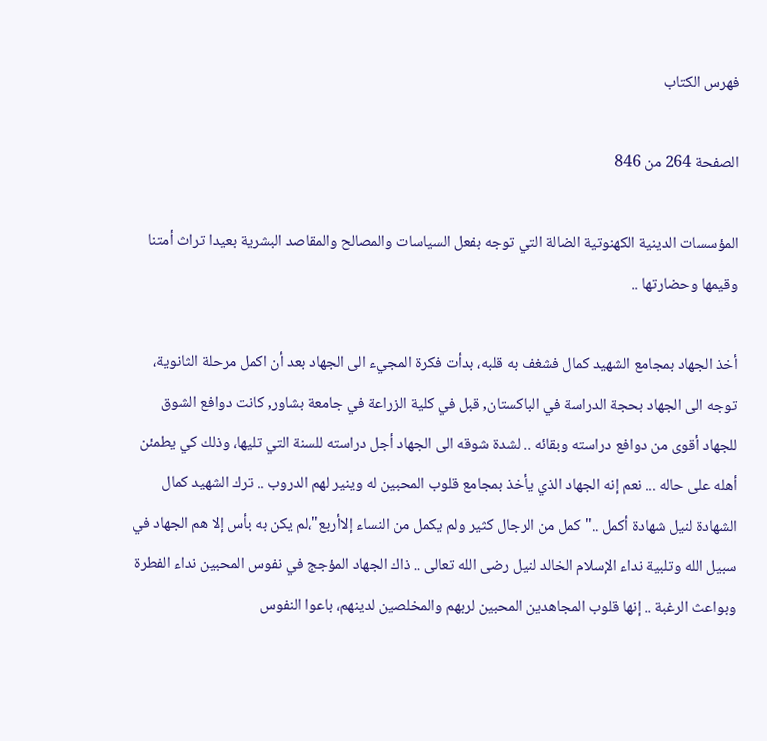فهرس الكتاب

الصفحة 264 من 846

المؤسسات الدينية الكهنوتية الضالة التي توجه بفعل السياسات والمصالح والمقاصد البشرية بعيدا تراث أمتنا وقيمها وحضارتها ..

أخذ الجهاد بمجامع الشهيد كمال فشغف به قلبه، بدأت فكرة المجيء الى الجهاد بعد أن اكمل مرحلة الثانوية، توجه الى الجهاد بحجة الدراسة في الباكستان, قبل في كلية الزراعة في جامعة بشاور, كانت دوافع الشوق للجهاد أقوى من دوافع دراسته وبقائه .. لشدة شوقه الى الجهاد أجل دراسته للسنة التي تليها، وذلك كي يطمئن أهله على حاله ... نعم إنه الجهاد الذي يأخذ بمجامع قلوب المحبين له وينير لهم الدروب .. ترك الشهيد كمال الشهادة لنيل شهادة أكمل .."كمل من الرجال كثير ولم يكمل من النساء إلاأربع"،لم يكن به بأس إلا هم الجهاد في سبيل الله وتلبية نداء الإسلام الخالد لنيل رضى الله تعالى .. ذاك الجهاد المؤجج في نفوس المحبين نداء الفطرة وبواعث الرغبة .. إنها قلوب المجاهدين المحبين لربهم والمخلصين لدينهم، باعوا النفوس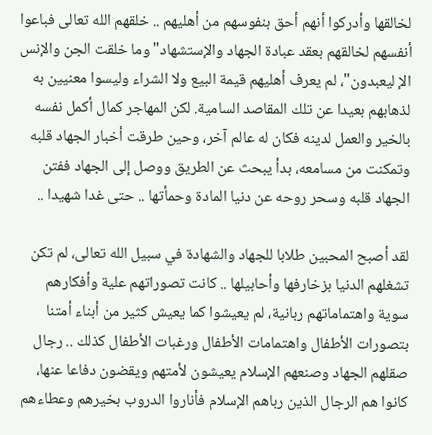لخالقها وأدركوا أنهم أحق بنفوسهم من أهليهم .. خلقهم الله تعالى فباعوا أنفسهم لخالقهم بعقد عبادة الجهاد والإستشهاد"وما خلقت الجن والإنس الإ ليعبدون"، لم يعرف أهليهم قيمة البيع ولا الشراء وليسوا معنيين به لذهابهم بعيدا عن تلك المقاصد السامية. لكن المهاجر كمال أكمل نفسه بالخير والعمل لدينه فكان له عالم آخر، وحين طرقت أخبار الجهاد قلبه وتمكنت من مسامعه، بدأ يبحث عن الطريق ووصل إلى الجهاد ففتن الجهاد قلبه وسحر روحه عن دنيا المادة وحمأتها .. حتى غدا شهيدا ..

لقد أصبح المحبين طلابا للجهاد والشهادة في سبيل الله تعالى، لم تكن تشغلهم الدنيا بزخارفها وأحابيلها .. كانت تصوراتهم علية وأفكارهم سوية واهتماماتهم ربانية، لم يعيشوا كما يعيش كثير من أبناء أمتنا بتصورات الأطفال واهتمامات الأطفال ورغبات الأطفال كذلك .. رجال صقلهم الجهاد وصنعهم الإسلام يعيشون لأمتهم ويقضون دفاعا عنها، كانوا هم الرجال الذين رباهم الإسلام فأناروا الدروب بخيرهم وعطاءهم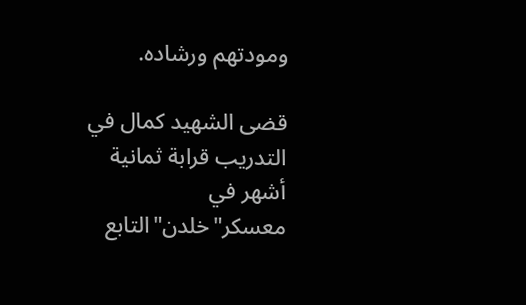ومودتهم ورشاده.

قضى الشهيد كمال في التدريب قرابة ثمانية أشهر في معسكر"خلدن"التابع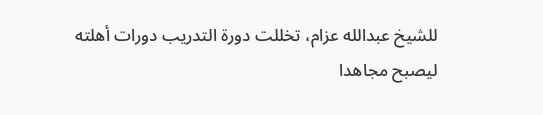للشيخ عبدالله عزام، تخللت دورة التدريب دورات أهلته ليصبح مجاهدا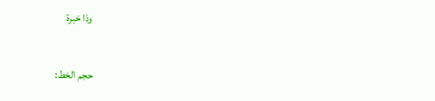وذا خبرة

حجم الخط: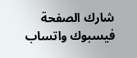شارك الصفحة
فيسبوك واتساب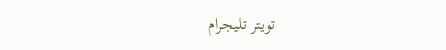تويتر تليجرام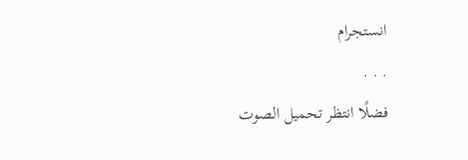انستجرام
. . .
فضلًا انتظر تحميل الصوت